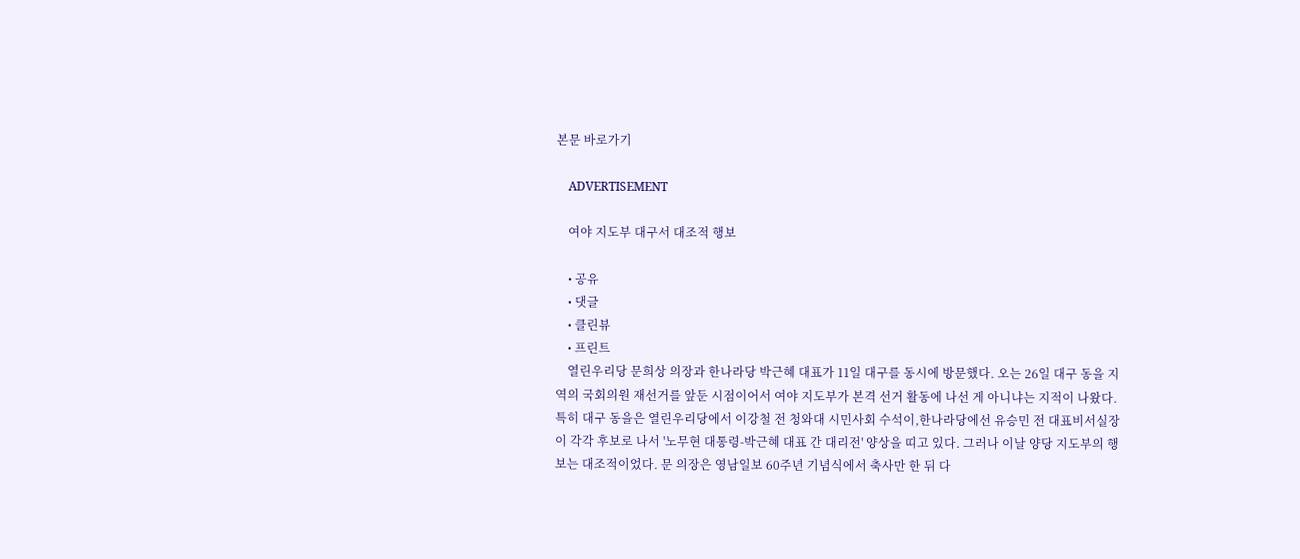본문 바로가기

    ADVERTISEMENT

    여야 지도부 대구서 대조적 행보

    • 공유
    • 댓글
    • 클린뷰
    • 프린트
    열린우리당 문희상 의장과 한나라당 박근혜 대표가 11일 대구를 동시에 방문했다. 오는 26일 대구 동을 지역의 국회의원 재선거를 앞둔 시점이어서 여야 지도부가 본격 선거 활동에 나선 게 아니냐는 지적이 나왔다. 특히 대구 동을은 열린우리당에서 이강철 전 청와대 시민사회 수석이,한나라당에선 유승민 전 대표비서실장이 각각 후보로 나서 '노무현 대통령-박근혜 대표 간 대리전' 양상을 띠고 있다. 그러나 이날 양당 지도부의 행보는 대조적이었다. 문 의장은 영남일보 60주년 기념식에서 축사만 한 뒤 다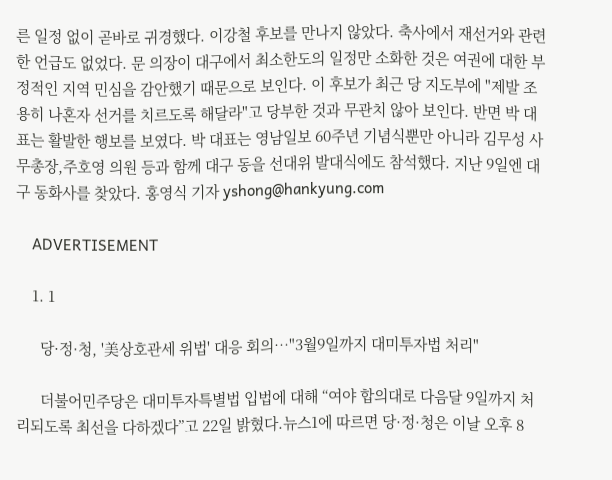른 일정 없이 곧바로 귀경했다. 이강철 후보를 만나지 않았다. 축사에서 재선거와 관련한 언급도 없었다. 문 의장이 대구에서 최소한도의 일정만 소화한 것은 여권에 대한 부정적인 지역 민심을 감안했기 때문으로 보인다. 이 후보가 최근 당 지도부에 "제발 조용히 나혼자 선거를 치르도록 해달라"고 당부한 것과 무관치 않아 보인다. 반면 박 대표는 활발한 행보를 보였다. 박 대표는 영남일보 60주년 기념식뿐만 아니라 김무성 사무총장,주호영 의원 등과 함께 대구 동을 선대위 발대식에도 참석했다. 지난 9일엔 대구 동화사를 찾았다. 홍영식 기자 yshong@hankyung.com

    ADVERTISEMENT

    1. 1

      당·정·청, '美상호관세 위법' 대응 회의…"3월9일까지 대미투자법 처리"

      더불어민주당은 대미투자특별법 입법에 대해 “여야 합의대로 다음달 9일까지 처리되도록 최선을 다하겠다”고 22일 밝혔다.뉴스1에 따르면 당·정·청은 이날 오후 8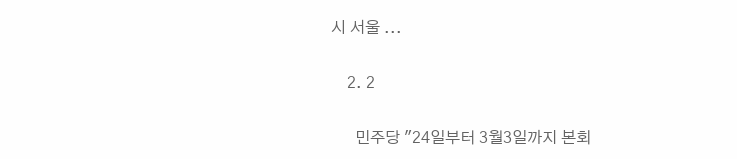시 서울 ...

    2. 2

      민주당 "24일부터 3월3일까지 본회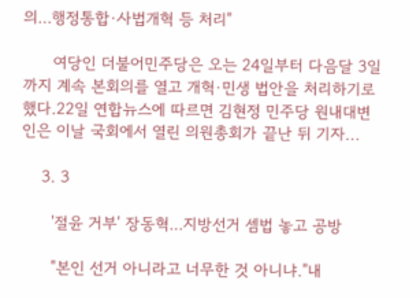의…행정통합·사법개혁 등 처리"

      여당인 더불어민주당은 오는 24일부터 다음달 3일까지 계속 본회의를 열고 개혁·민생 법안을 처리하기로 했다.22일 연합뉴스에 따르면 김현정 민주당 원내대변인은 이날 국회에서 열린 의원총회가 끝난 뒤 기자...

    3. 3

      '절윤 거부' 장동혁…지방선거 셈법 놓고 공방

      "본인 선거 아니라고 너무한 것 아니냐."내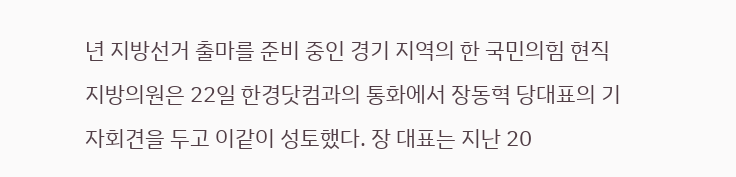년 지방선거 출마를 준비 중인 경기 지역의 한 국민의힘 현직 지방의원은 22일 한경닷컴과의 통화에서 장동혁 당대표의 기자회견을 두고 이같이 성토했다. 장 대표는 지난 20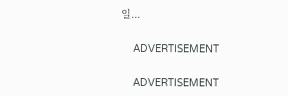일...

    ADVERTISEMENT

    ADVERTISEMENT